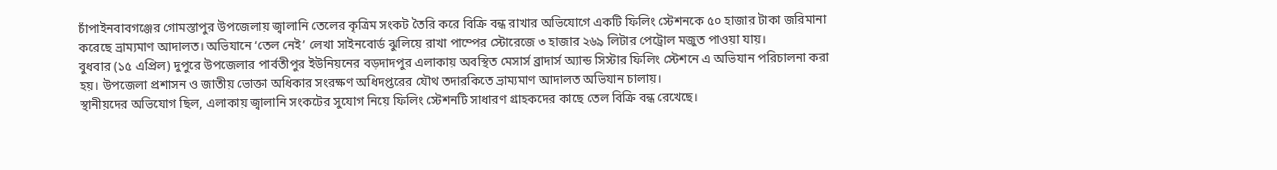চাঁপাইনবাবগঞ্জের গোমস্তাপুর উপজেলায় জ্বালানি তেলের কৃত্রিম সংকট তৈরি করে বিক্রি বন্ধ রাখার অভিযোগে একটি ফিলিং স্টেশনকে ৫০ হাজার টাকা জরিমানা করেছে ভ্রাম্যমাণ আদালত। অভিযানে ‘তেল নেই’ লেখা সাইনবোর্ড ঝুলিয়ে রাখা পাম্পের স্টোরেজে ৩ হাজার ২৬৯ লিটার পেট্রোল মজুত পাওয়া যায়।
বুধবার (১৫ এপ্রিল) দুপুরে উপজেলার পার্বতীপুর ইউনিয়নের বড়দাদপুর এলাকায় অবস্থিত মেসার্স ব্রাদার্স অ্যান্ড সিস্টার ফিলিং স্টেশনে এ অভিযান পরিচালনা করা হয়। উপজেলা প্রশাসন ও জাতীয় ভোক্তা অধিকার সংরক্ষণ অধিদপ্তরের যৌথ তদারকিতে ভ্রাম্যমাণ আদালত অভিযান চালায়।
স্থানীয়দের অভিযোগ ছিল, এলাকায় জ্বালানি সংকটের সুযোগ নিয়ে ফিলিং স্টেশনটি সাধারণ গ্রাহকদের কাছে তেল বিক্রি বন্ধ রেখেছে।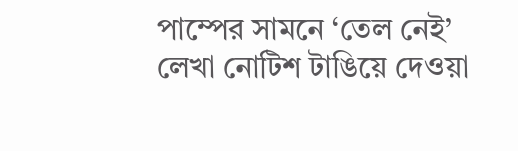পাম্পের সামনে ‘তেল নেই’ লেখা নোটিশ টাঙিয়ে দেওয়া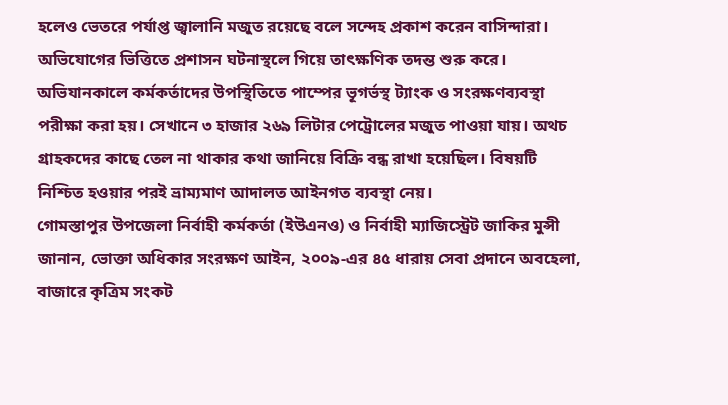হলেও ভেতরে পর্যাপ্ত জ্বালানি মজুত রয়েছে বলে সন্দেহ প্রকাশ করেন বাসিন্দারা। অভিযোগের ভিত্তিতে প্রশাসন ঘটনাস্থলে গিয়ে তাৎক্ষণিক তদন্ত শুরু করে।
অভিযানকালে কর্মকর্তাদের উপস্থিতিতে পাম্পের ভূগর্ভস্থ ট্যাংক ও সংরক্ষণব্যবস্থা পরীক্ষা করা হয়। সেখানে ৩ হাজার ২৬৯ লিটার পেট্রোলের মজুত পাওয়া যায়। অথচ গ্রাহকদের কাছে তেল না থাকার কথা জানিয়ে বিক্রি বন্ধ রাখা হয়েছিল। বিষয়টি নিশ্চিত হওয়ার পরই ভ্রাম্যমাণ আদালত আইনগত ব্যবস্থা নেয়।
গোমস্তাপুর উপজেলা নির্বাহী কর্মকর্তা (ইউএনও) ও নির্বাহী ম্যাজিস্ট্রেট জাকির মুন্সী জানান, ভোক্তা অধিকার সংরক্ষণ আইন, ২০০৯-এর ৪৫ ধারায় সেবা প্রদানে অবহেলা, বাজারে কৃত্রিম সংকট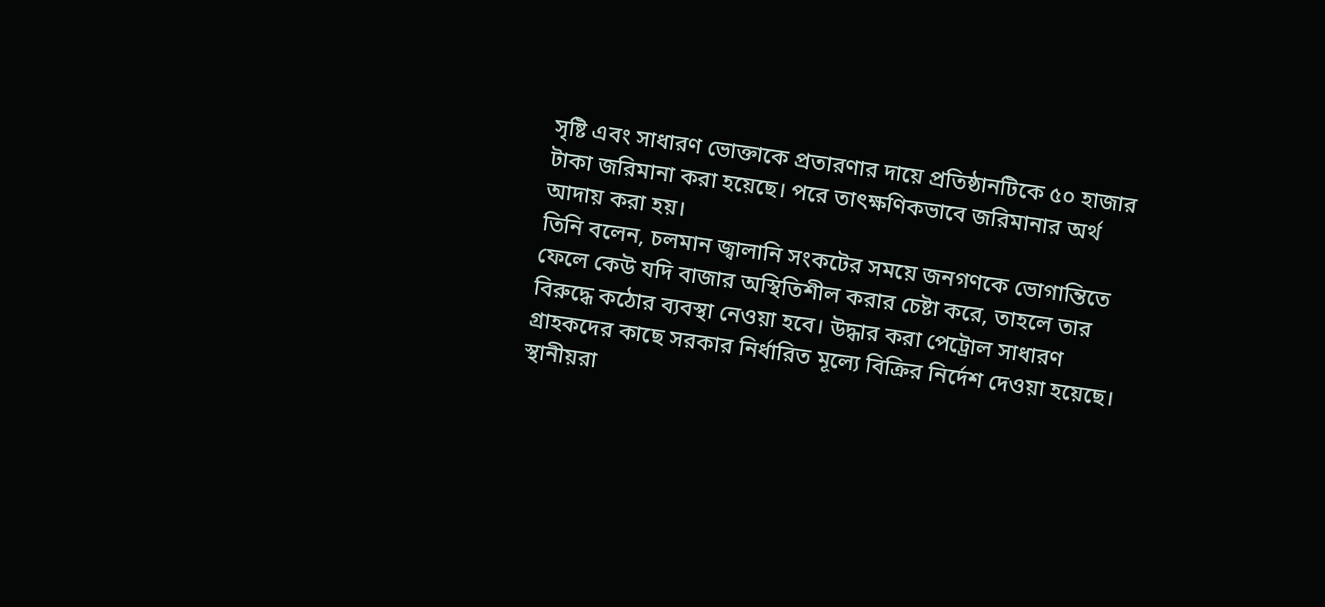সৃষ্টি এবং সাধারণ ভোক্তাকে প্রতারণার দায়ে প্রতিষ্ঠানটিকে ৫০ হাজার টাকা জরিমানা করা হয়েছে। পরে তাৎক্ষণিকভাবে জরিমানার অর্থ আদায় করা হয়।
তিনি বলেন, চলমান জ্বালানি সংকটের সময়ে জনগণকে ভোগান্তিতে ফেলে কেউ যদি বাজার অস্থিতিশীল করার চেষ্টা করে, তাহলে তার বিরুদ্ধে কঠোর ব্যবস্থা নেওয়া হবে। উদ্ধার করা পেট্রোল সাধারণ গ্রাহকদের কাছে সরকার নির্ধারিত মূল্যে বিক্রির নির্দেশ দেওয়া হয়েছে।
স্থানীয়রা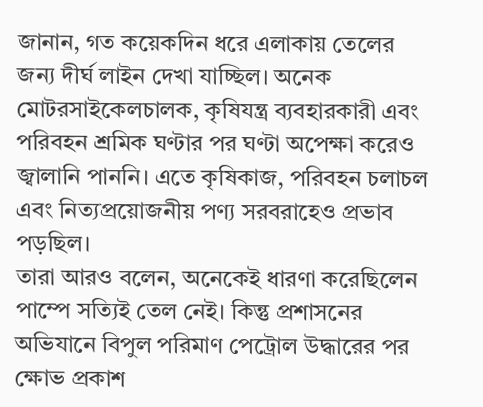জানান, গত কয়েকদিন ধরে এলাকায় তেলের জন্য দীর্ঘ লাইন দেখা যাচ্ছিল। অনেক মোটরসাইকেলচালক, কৃষিযন্ত্র ব্যবহারকারী এবং পরিবহন শ্রমিক ঘণ্টার পর ঘণ্টা অপেক্ষা করেও জ্বালানি পাননি। এতে কৃষিকাজ, পরিবহন চলাচল এবং নিত্যপ্রয়োজনীয় পণ্য সরবরাহেও প্রভাব পড়ছিল।
তারা আরও বলেন, অনেকেই ধারণা করেছিলেন পাম্পে সত্যিই তেল নেই। কিন্তু প্রশাসনের অভিযানে বিপুল পরিমাণ পেট্রোল উদ্ধারের পর ক্ষোভ প্রকাশ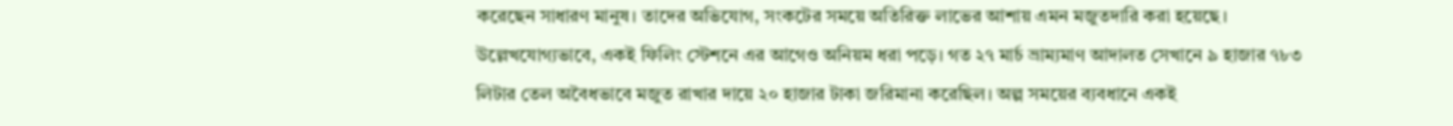করেছেন সাধারণ মানুষ। তাদের অভিযোগ, সংকটের সময়ে অতিরিক্ত লাভের আশায় এমন মজুতদারি করা হয়েছে।
উল্লেখযোগ্যভাবে, একই ফিলিং স্টেশনে এর আগেও অনিয়ম ধরা পড়ে। গত ২৭ মার্চ ভ্রাম্যমাণ আদালত সেখানে ৯ হাজার ৭৮৩ লিটার তেল অবৈধভাবে মজুত রাখার দায়ে ২০ হাজার টাকা জরিমানা করেছিল। অল্প সময়ের ব্যবধানে একই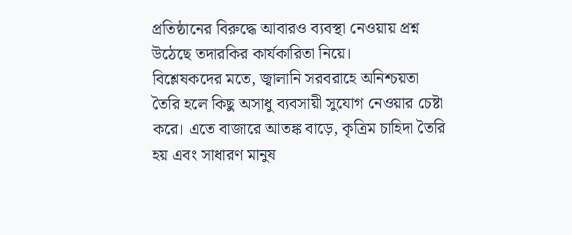প্রতিষ্ঠানের বিরুদ্ধে আবারও ব্যবস্থা নেওয়ায় প্রশ্ন উঠেছে তদারকির কার্যকারিতা নিয়ে।
বিশ্লেষকদের মতে, জ্বালানি সরবরাহে অনিশ্চয়তা তৈরি হলে কিছু অসাধু ব্যবসায়ী সুযোগ নেওয়ার চেষ্টা করে। এতে বাজারে আতঙ্ক বাড়ে, কৃত্রিম চাহিদা তৈরি হয় এবং সাধারণ মানুষ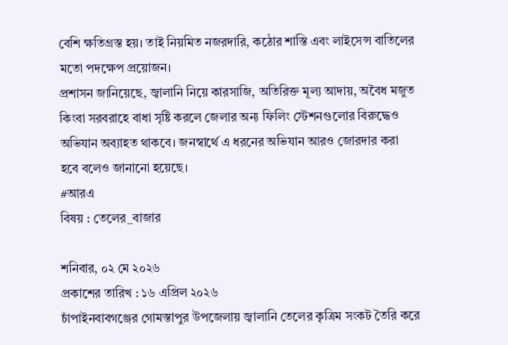বেশি ক্ষতিগ্রস্ত হয়। তাই নিয়মিত নজরদারি, কঠোর শাস্তি এবং লাইসেন্স বাতিলের মতো পদক্ষেপ প্রয়োজন।
প্রশাসন জানিয়েছে, জ্বালানি নিয়ে কারসাজি, অতিরিক্ত মূল্য আদায়, অবৈধ মজুত কিংবা সরবরাহে বাধা সৃষ্টি করলে জেলার অন্য ফিলিং স্টেশনগুলোর বিরুদ্ধেও অভিযান অব্যাহত থাকবে। জনস্বার্থে এ ধরনের অভিযান আরও জোরদার করা হবে বলেও জানানো হয়েছে।
#আরএ
বিষয় : তেলের_বাজার

শনিবার, ০২ মে ২০২৬
প্রকাশের তারিখ : ১৬ এপ্রিল ২০২৬
চাঁপাইনবাবগঞ্জের গোমস্তাপুর উপজেলায় জ্বালানি তেলের কৃত্রিম সংকট তৈরি করে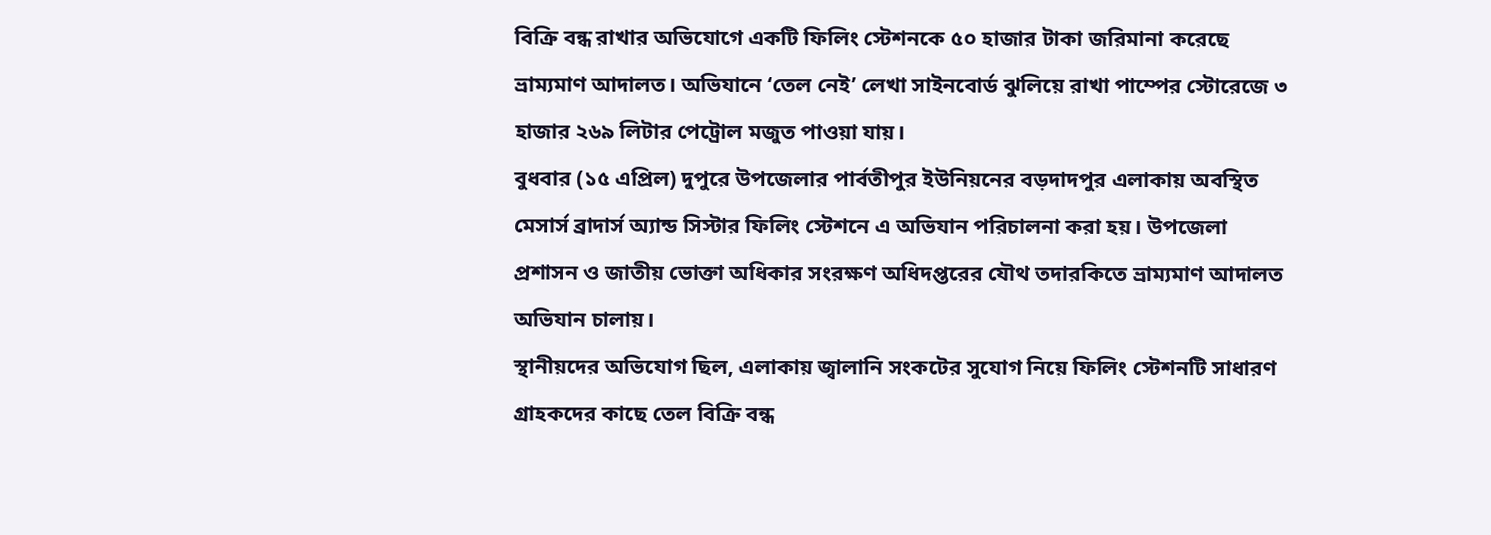বিক্রি বন্ধ রাখার অভিযোগে একটি ফিলিং স্টেশনকে ৫০ হাজার টাকা জরিমানা করেছে ভ্রাম্যমাণ আদালত। অভিযানে ‘তেল নেই’ লেখা সাইনবোর্ড ঝুলিয়ে রাখা পাম্পের স্টোরেজে ৩ হাজার ২৬৯ লিটার পেট্রোল মজুত পাওয়া যায়।
বুধবার (১৫ এপ্রিল) দুপুরে উপজেলার পার্বতীপুর ইউনিয়নের বড়দাদপুর এলাকায় অবস্থিত মেসার্স ব্রাদার্স অ্যান্ড সিস্টার ফিলিং স্টেশনে এ অভিযান পরিচালনা করা হয়। উপজেলা প্রশাসন ও জাতীয় ভোক্তা অধিকার সংরক্ষণ অধিদপ্তরের যৌথ তদারকিতে ভ্রাম্যমাণ আদালত অভিযান চালায়।
স্থানীয়দের অভিযোগ ছিল, এলাকায় জ্বালানি সংকটের সুযোগ নিয়ে ফিলিং স্টেশনটি সাধারণ গ্রাহকদের কাছে তেল বিক্রি বন্ধ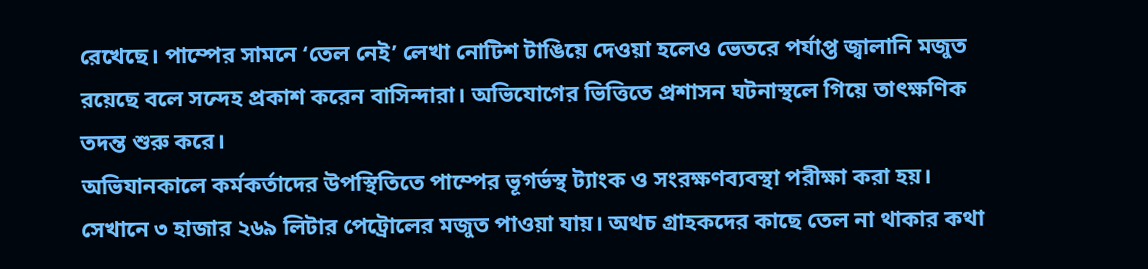রেখেছে। পাম্পের সামনে ‘তেল নেই’ লেখা নোটিশ টাঙিয়ে দেওয়া হলেও ভেতরে পর্যাপ্ত জ্বালানি মজুত রয়েছে বলে সন্দেহ প্রকাশ করেন বাসিন্দারা। অভিযোগের ভিত্তিতে প্রশাসন ঘটনাস্থলে গিয়ে তাৎক্ষণিক তদন্ত শুরু করে।
অভিযানকালে কর্মকর্তাদের উপস্থিতিতে পাম্পের ভূগর্ভস্থ ট্যাংক ও সংরক্ষণব্যবস্থা পরীক্ষা করা হয়। সেখানে ৩ হাজার ২৬৯ লিটার পেট্রোলের মজুত পাওয়া যায়। অথচ গ্রাহকদের কাছে তেল না থাকার কথা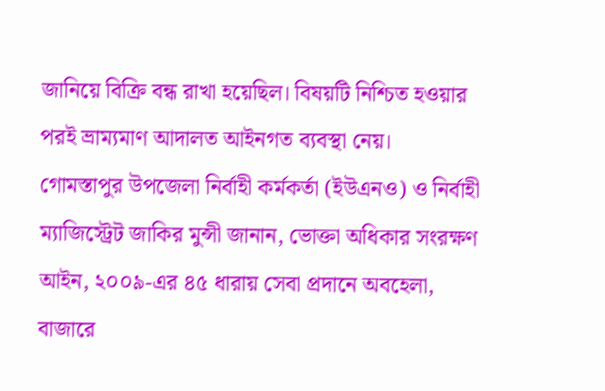জানিয়ে বিক্রি বন্ধ রাখা হয়েছিল। বিষয়টি নিশ্চিত হওয়ার পরই ভ্রাম্যমাণ আদালত আইনগত ব্যবস্থা নেয়।
গোমস্তাপুর উপজেলা নির্বাহী কর্মকর্তা (ইউএনও) ও নির্বাহী ম্যাজিস্ট্রেট জাকির মুন্সী জানান, ভোক্তা অধিকার সংরক্ষণ আইন, ২০০৯-এর ৪৫ ধারায় সেবা প্রদানে অবহেলা, বাজারে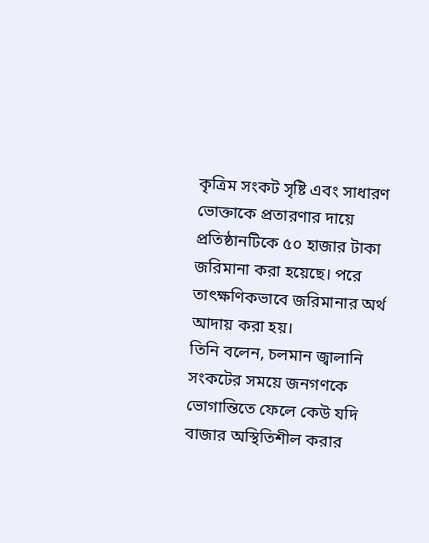কৃত্রিম সংকট সৃষ্টি এবং সাধারণ ভোক্তাকে প্রতারণার দায়ে প্রতিষ্ঠানটিকে ৫০ হাজার টাকা জরিমানা করা হয়েছে। পরে তাৎক্ষণিকভাবে জরিমানার অর্থ আদায় করা হয়।
তিনি বলেন, চলমান জ্বালানি সংকটের সময়ে জনগণকে ভোগান্তিতে ফেলে কেউ যদি বাজার অস্থিতিশীল করার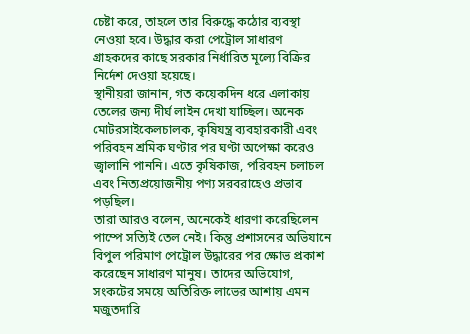চেষ্টা করে, তাহলে তার বিরুদ্ধে কঠোর ব্যবস্থা নেওয়া হবে। উদ্ধার করা পেট্রোল সাধারণ গ্রাহকদের কাছে সরকার নির্ধারিত মূল্যে বিক্রির নির্দেশ দেওয়া হয়েছে।
স্থানীয়রা জানান, গত কয়েকদিন ধরে এলাকায় তেলের জন্য দীর্ঘ লাইন দেখা যাচ্ছিল। অনেক মোটরসাইকেলচালক, কৃষিযন্ত্র ব্যবহারকারী এবং পরিবহন শ্রমিক ঘণ্টার পর ঘণ্টা অপেক্ষা করেও জ্বালানি পাননি। এতে কৃষিকাজ, পরিবহন চলাচল এবং নিত্যপ্রয়োজনীয় পণ্য সরবরাহেও প্রভাব পড়ছিল।
তারা আরও বলেন, অনেকেই ধারণা করেছিলেন পাম্পে সত্যিই তেল নেই। কিন্তু প্রশাসনের অভিযানে বিপুল পরিমাণ পেট্রোল উদ্ধারের পর ক্ষোভ প্রকাশ করেছেন সাধারণ মানুষ। তাদের অভিযোগ, সংকটের সময়ে অতিরিক্ত লাভের আশায় এমন মজুতদারি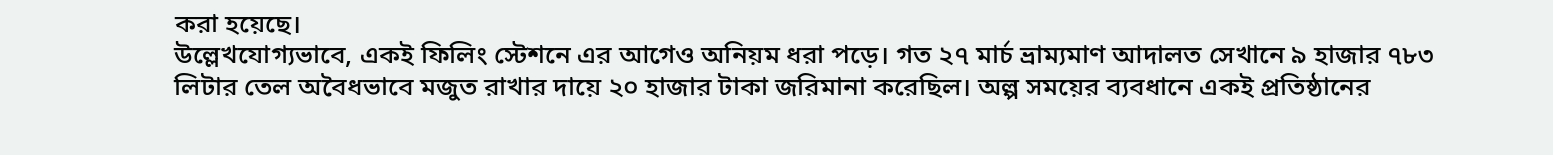করা হয়েছে।
উল্লেখযোগ্যভাবে, একই ফিলিং স্টেশনে এর আগেও অনিয়ম ধরা পড়ে। গত ২৭ মার্চ ভ্রাম্যমাণ আদালত সেখানে ৯ হাজার ৭৮৩ লিটার তেল অবৈধভাবে মজুত রাখার দায়ে ২০ হাজার টাকা জরিমানা করেছিল। অল্প সময়ের ব্যবধানে একই প্রতিষ্ঠানের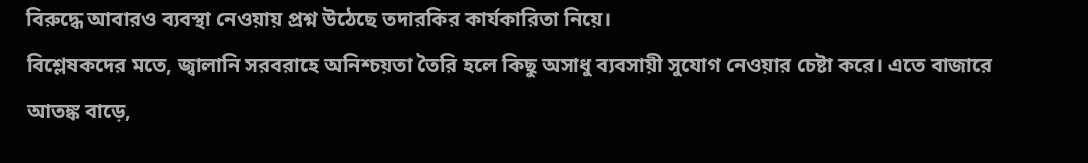বিরুদ্ধে আবারও ব্যবস্থা নেওয়ায় প্রশ্ন উঠেছে তদারকির কার্যকারিতা নিয়ে।
বিশ্লেষকদের মতে, জ্বালানি সরবরাহে অনিশ্চয়তা তৈরি হলে কিছু অসাধু ব্যবসায়ী সুযোগ নেওয়ার চেষ্টা করে। এতে বাজারে আতঙ্ক বাড়ে,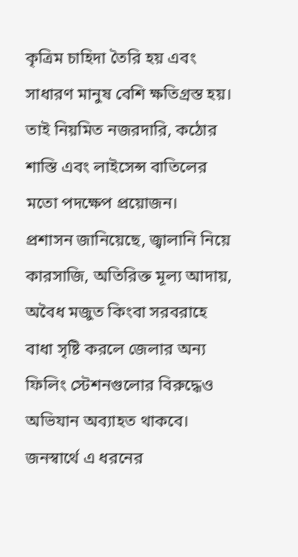কৃত্রিম চাহিদা তৈরি হয় এবং সাধারণ মানুষ বেশি ক্ষতিগ্রস্ত হয়। তাই নিয়মিত নজরদারি, কঠোর শাস্তি এবং লাইসেন্স বাতিলের মতো পদক্ষেপ প্রয়োজন।
প্রশাসন জানিয়েছে, জ্বালানি নিয়ে কারসাজি, অতিরিক্ত মূল্য আদায়, অবৈধ মজুত কিংবা সরবরাহে বাধা সৃষ্টি করলে জেলার অন্য ফিলিং স্টেশনগুলোর বিরুদ্ধেও অভিযান অব্যাহত থাকবে। জনস্বার্থে এ ধরনের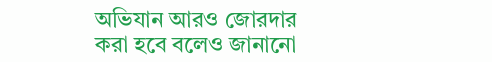অভিযান আরও জোরদার করা হবে বলেও জানানো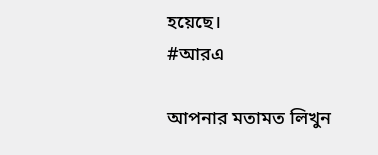হয়েছে।
#আরএ

আপনার মতামত লিখুন